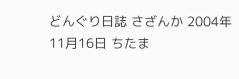どんぐり日誌 さざんか 2004年11月16日 ちたま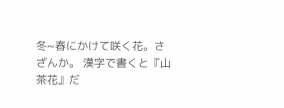冬~春にかけて咲く花。さざんか。 漢字で書くと『山茶花』だ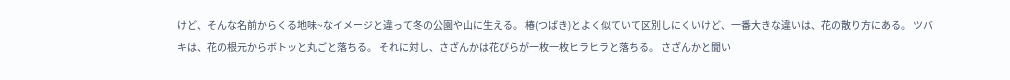けど、そんな名前からくる地味~なイメージと違って冬の公園や山に生える。 椿(つばき)とよく似ていて区別しにくいけど、一番大きな違いは、花の散り方にある。 ツバキは、花の根元からボトッと丸ごと落ちる。 それに対し、さざんかは花びらが一枚一枚ヒラヒラと落ちる。 さざんかと聞い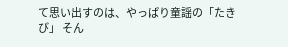て思い出すのは、やっぱり童謡の「たきび」 そん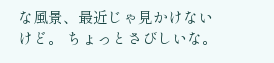な風景、最近じゃ見かけないけど。 ちょっとさびしいな。